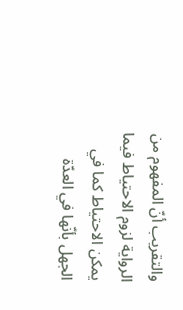والتقريب أنّ المفهوم من الرواية لزوم الاحتياط فيما يمكن الاحتياط كما في الجهل بأنّها في العدّة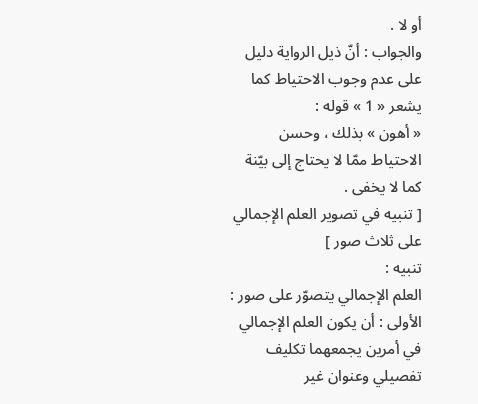أو لا .
والجواب : أنّ ذيل الرواية دليل على عدم وجوب الاحتياط كما يشعر « 1 » قوله :
« أهون » بذلك ، وحسن الاحتياط ممّا لا يحتاج إلى بيّنة كما لا يخفى .
[ تنبيه في تصوير العلم الإجمالي على ثلاث صور ]
تنبيه :
العلم الإجمالي يتصوّر على صور :
الأولى : أن يكون العلم الإجمالي في أمرين يجمعهما تكليف تفصيلي وعنوان غير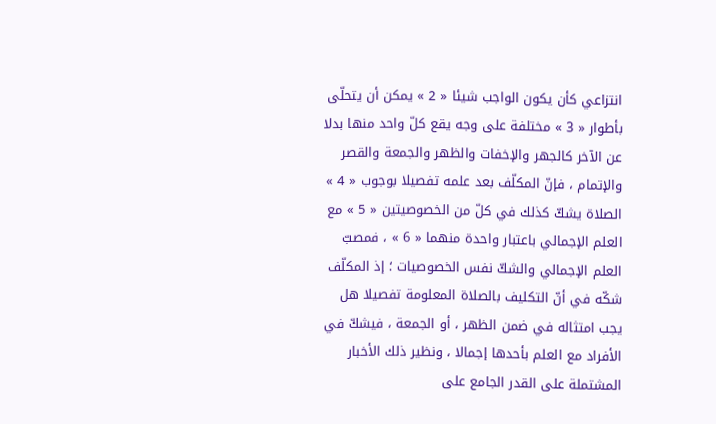انتزاعي كأن يكون الواجب شيئا « 2 » يمكن أن يتحلّى بأطوار « 3 » مختلفة على وجه يقع كلّ واحد منها بدلا عن الآخر كالجهر والإخفات والظهر والجمعة والقصر والإتمام ، فإنّ المكلّف بعد علمه تفصيلا بوجوب « 4 » الصلاة يشكّ كذلك في كلّ من الخصوصيتين « 5 » مع العلم الإجمالي باعتبار واحدة منهما « 6 » ، فمصبّ العلم الإجمالي والشكّ نفس الخصوصيات ؛ إذ المكلّف شكّه في أنّ التكليف بالصلاة المعلومة تفصيلا هل يجب امتثاله في ضمن الظهر ، أو الجمعة ، فيشكّ في الأفراد مع العلم بأحدها إجمالا ، ونظير ذلك الأخبار المشتملة على القدر الجامع على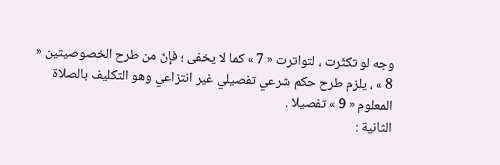وجه لو تكثّرت ، لتواترت « 7 » كما لا يخفى ؛ فإنّ من طرح الخصوصيتين « 8 » ، يلزم طرح حكم شرعي تفصيلي غير انتزاعي وهو التكليف بالصلاة المعلوم « 9 » تفصيلا .
الثانية :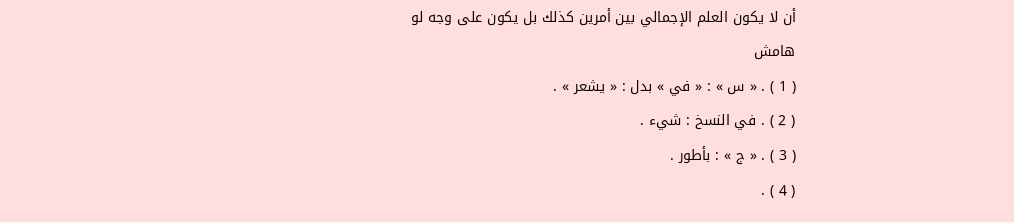أن لا يكون العلم الإجمالي بين أمرين كذلك بل يكون على وجه لو
هامش
( 1 ) . « س » : « في » بدل : « يشعر » .
( 2 ) . في النسخ : شيء .
( 3 ) . « ج » : بأطور .
( 4 ) .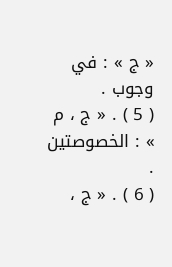« ج » : في وجوب .
( 5 ) . « ج ، م » : الخصوصتين .
( 6 ) . « ج ،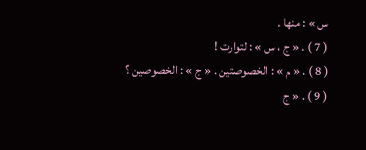س » : منها .
( 7 ) . « ج ، س » : لتوارت !
( 8 ) . « م » : الخصوصتين . « ج » : الخصوصين ؟
( 9 ) . « ج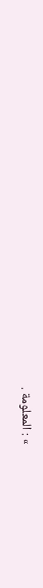» : المعلومة .